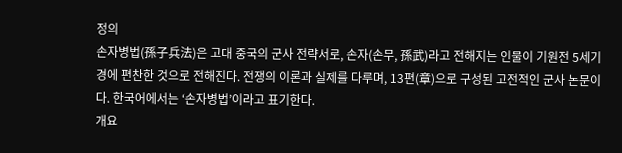정의
손자병법(孫子兵法)은 고대 중국의 군사 전략서로, 손자(손무, 孫武)라고 전해지는 인물이 기원전 5세기경에 편찬한 것으로 전해진다. 전쟁의 이론과 실제를 다루며, 13편(章)으로 구성된 고전적인 군사 논문이다. 한국어에서는 ‘손자병법’이라고 표기한다.
개요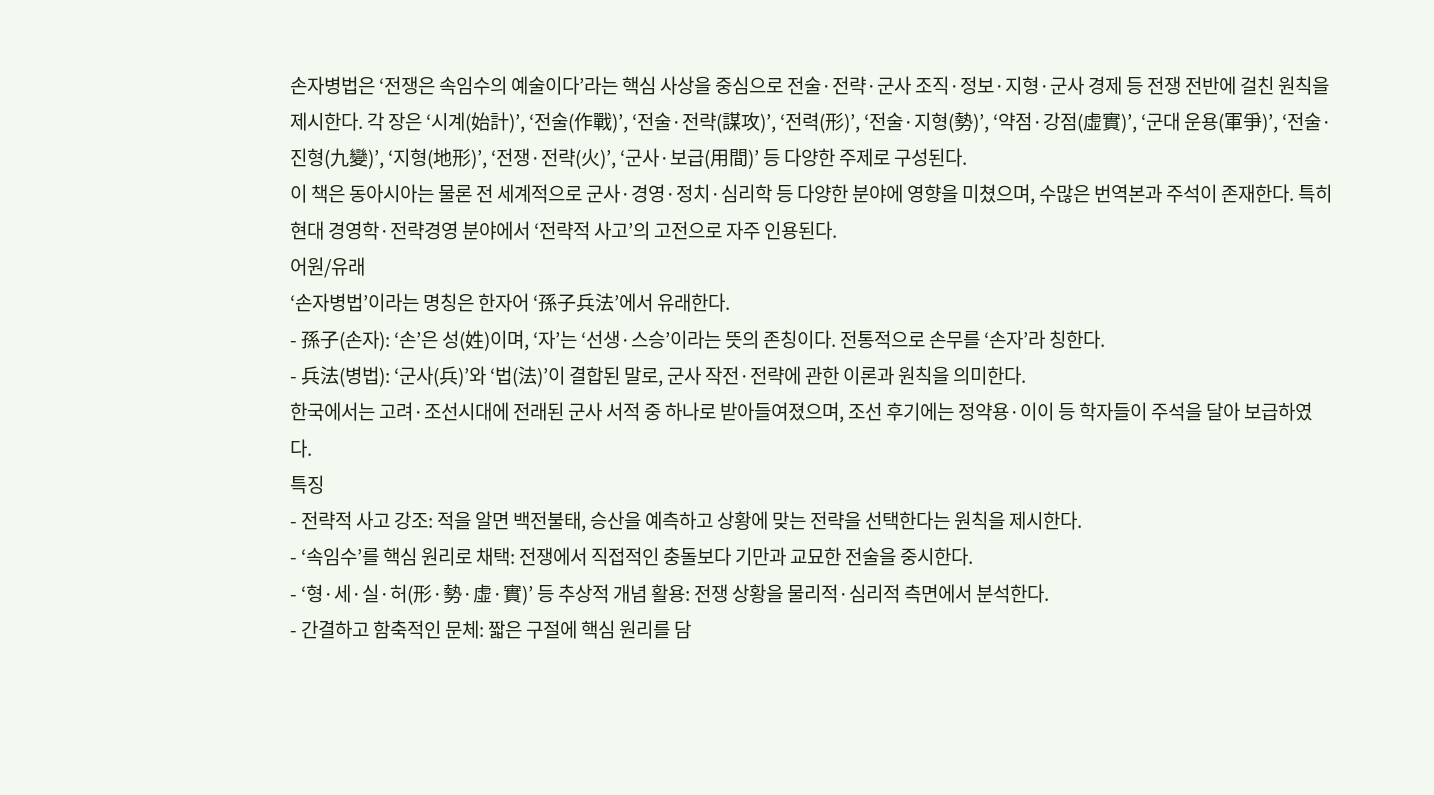손자병법은 ‘전쟁은 속임수의 예술이다’라는 핵심 사상을 중심으로 전술·전략·군사 조직·정보·지형·군사 경제 등 전쟁 전반에 걸친 원칙을 제시한다. 각 장은 ‘시계(始計)’, ‘전술(作戰)’, ‘전술·전략(謀攻)’, ‘전력(形)’, ‘전술·지형(勢)’, ‘약점·강점(虛實)’, ‘군대 운용(軍爭)’, ‘전술·진형(九變)’, ‘지형(地形)’, ‘전쟁·전략(火)’, ‘군사·보급(用間)’ 등 다양한 주제로 구성된다.
이 책은 동아시아는 물론 전 세계적으로 군사·경영·정치·심리학 등 다양한 분야에 영향을 미쳤으며, 수많은 번역본과 주석이 존재한다. 특히 현대 경영학·전략경영 분야에서 ‘전략적 사고’의 고전으로 자주 인용된다.
어원/유래
‘손자병법’이라는 명칭은 한자어 ‘孫子兵法’에서 유래한다.
- 孫子(손자): ‘손’은 성(姓)이며, ‘자’는 ‘선생·스승’이라는 뜻의 존칭이다. 전통적으로 손무를 ‘손자’라 칭한다.
- 兵法(병법): ‘군사(兵)’와 ‘법(法)’이 결합된 말로, 군사 작전·전략에 관한 이론과 원칙을 의미한다.
한국에서는 고려·조선시대에 전래된 군사 서적 중 하나로 받아들여졌으며, 조선 후기에는 정약용·이이 등 학자들이 주석을 달아 보급하였다.
특징
- 전략적 사고 강조: 적을 알면 백전불태, 승산을 예측하고 상황에 맞는 전략을 선택한다는 원칙을 제시한다.
- ‘속임수’를 핵심 원리로 채택: 전쟁에서 직접적인 충돌보다 기만과 교묘한 전술을 중시한다.
- ‘형·세·실·허(形·勢·虛·實)’ 등 추상적 개념 활용: 전쟁 상황을 물리적·심리적 측면에서 분석한다.
- 간결하고 함축적인 문체: 짧은 구절에 핵심 원리를 담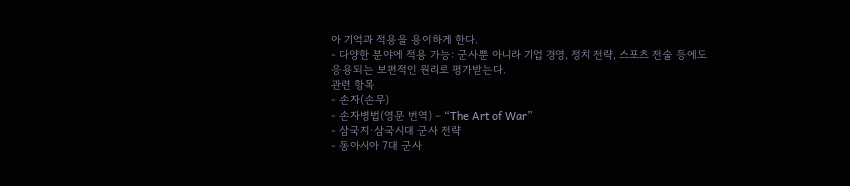아 기억과 적용을 용이하게 한다.
- 다양한 분야에 적용 가능: 군사뿐 아니라 기업 경영, 정치 전략, 스포츠 전술 등에도 응용되는 보편적인 원리로 평가받는다.
관련 항목
- 손자(손무)
- 손자병법(영문 번역) – “The Art of War”
- 삼국지·삼국시대 군사 전략
- 동아시아 7대 군사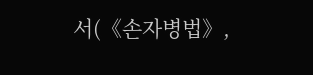서(《손자병법》,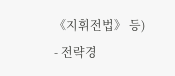《지휘전법》 등)
- 전략경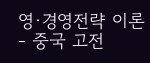영·경영전략 이론
- 중국 고전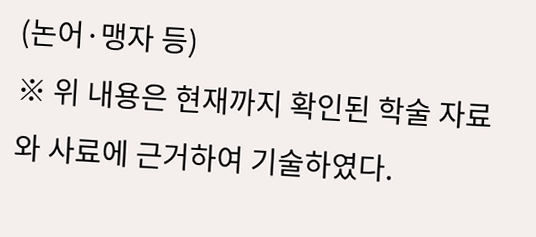(논어·맹자 등)
※ 위 내용은 현재까지 확인된 학술 자료와 사료에 근거하여 기술하였다.